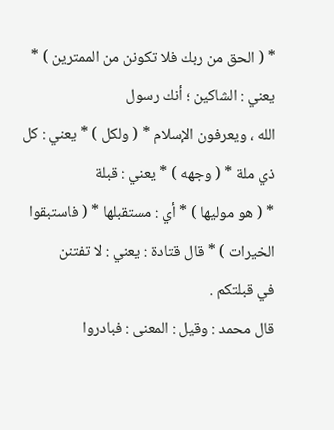* ( الحق من ربك فلا تكونن من الممترين ) * يعني : الشاكين ؛ أنك رسول
الله ، ويعرفون الإسلام * ( ولكل ) * يعني : كل ذي ملة * ( وجهه ) * يعني : قبلة
* ( هو موليها ) * أي : مستقبلها * ( فاستبقوا الخيرات ) * قال قتادة : يعني : لا تفتنن
في قبلتكم .
قال محمد : وقيل : المعنى : فبادروا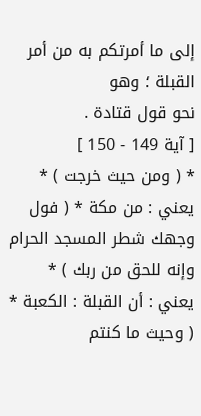إلى ما أمرتكم به من أمر القبلة ؛ وهو
نحو قول قتادة .
[ آية 149 - 150 ]
* ( ومن حيث خرجت ) * يعني : من مكة * ( فول وجهك شطر المسجد الحرام وإنه للحق من ربك ) * يعني : أن القبلة : الكعبة * ( وحيث ما كنتم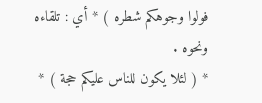فولوا وجوهكم شطره ) * أي : تلقاءه ونحوه .
* ( لئلا يكون للناس عليكم حجة ) *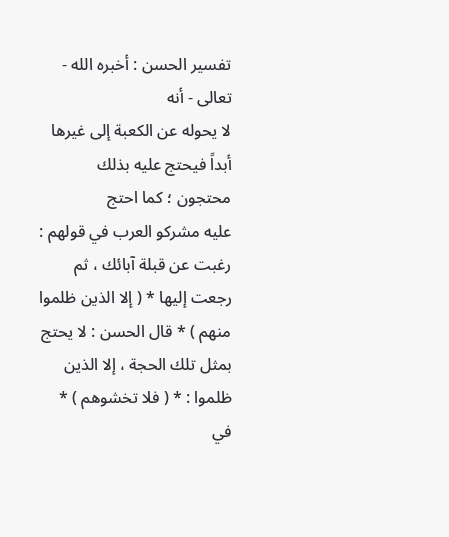تفسير الحسن : أخبره الله - تعالى - أنه
لا يحوله عن الكعبة إلى غيرها أبداً فيحتج عليه بذلك محتجون ؛ كما احتج
عليه مشركو العرب في قولهم : رغبت عن قبلة آبائك ، ثم رجعت إليها * ( إلا الذين ظلموا منهم ) * قال الحسن : لا يحتج بمثل تلك الحجة ، إلا الذين
ظلموا : * ( فلا تخشوهم ) * في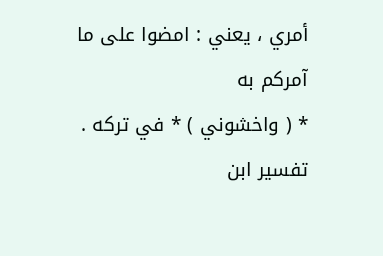أمري ، يعني : امضوا على ما آمركم به
* ( واخشوني ) * في تركه .
تفسير ابن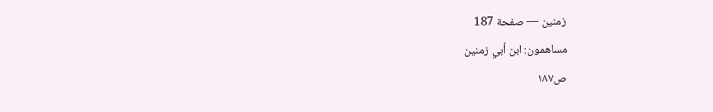زمنين — صفحة 187
مساهمون: ابن أبي زمنين
ص١٨٧